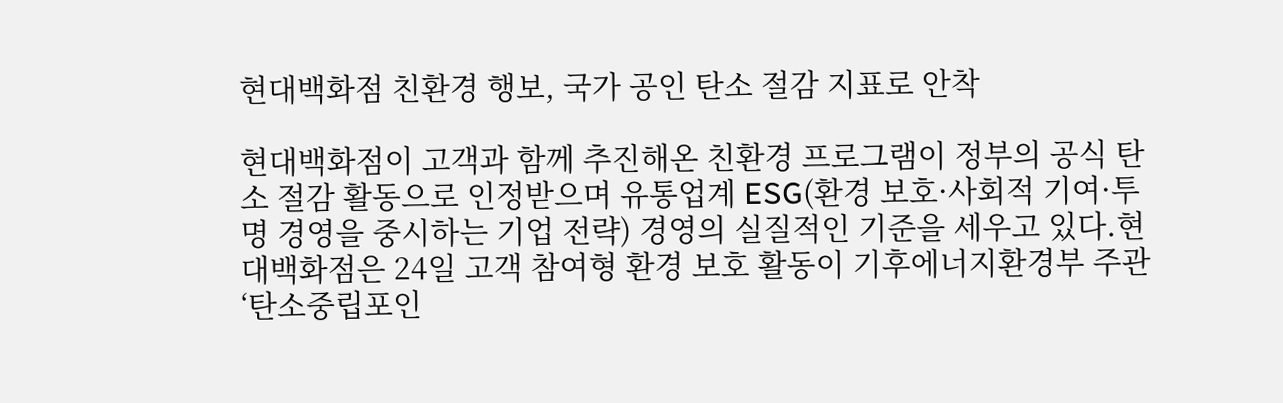현대백화점 친환경 행보, 국가 공인 탄소 절감 지표로 안착

현대백화점이 고객과 함께 추진해온 친환경 프로그램이 정부의 공식 탄소 절감 활동으로 인정받으며 유통업계 ESG(환경 보호·사회적 기여·투명 경영을 중시하는 기업 전략) 경영의 실질적인 기준을 세우고 있다.현대백화점은 24일 고객 참여형 환경 보호 활동이 기후에너지환경부 주관 ‘탄소중립포인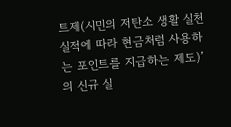트제(시민의 저탄소 생활 실천 실적에 따라 현금처럼 사용하는 포인트를 지급하는 제도)’의 신규 실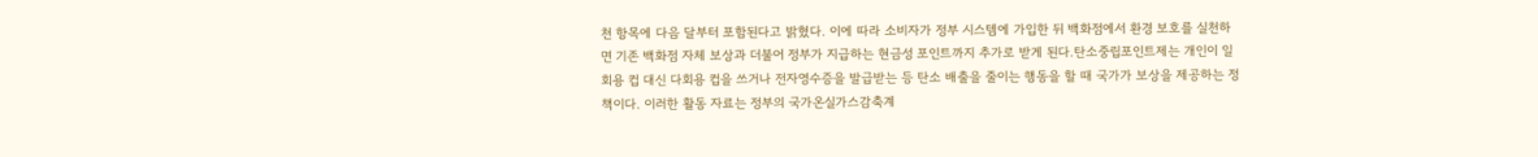천 항목에 다음 달부터 포함된다고 밝혔다. 이에 따라 소비자가 정부 시스템에 가입한 뒤 백화점에서 환경 보호를 실천하면 기존 백화점 자체 보상과 더불어 정부가 지급하는 현금성 포인트까지 추가로 받게 된다.탄소중립포인트제는 개인이 일회용 컵 대신 다회용 컵을 쓰거나 전자영수증을 발급받는 등 탄소 배출을 줄이는 행동을 할 때 국가가 보상을 제공하는 정책이다. 이러한 활동 자료는 정부의 국가온실가스감축계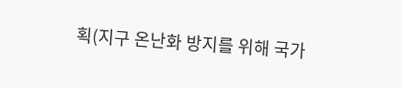획(지구 온난화 방지를 위해 국가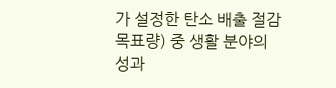가 설정한 탄소 배출 절감 목표량) 중 생활 분야의 성과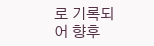로 기록되어 향후